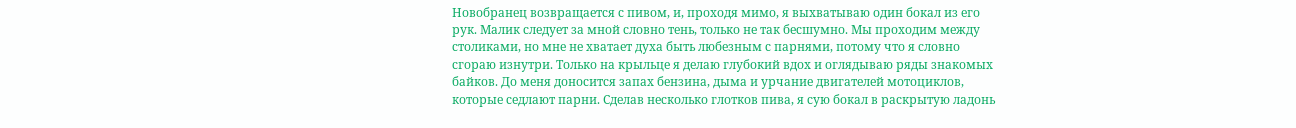Новобранец возвращается с пивом, и, проходя мимо, я выхватываю один бокал из его рук. Малик следует за мной словно тень, только не так бесшумно. Мы проходим между столиками, но мне не хватает духа быть любезным с парнями, потому что я словно сгораю изнутри. Только на крыльце я делаю глубокий вдох и оглядываю ряды знакомых байков. До меня доносится запах бензина, дыма и урчание двигателей мотоциклов, которые седлают парни. Сделав несколько глотков пива, я сую бокал в раскрытую ладонь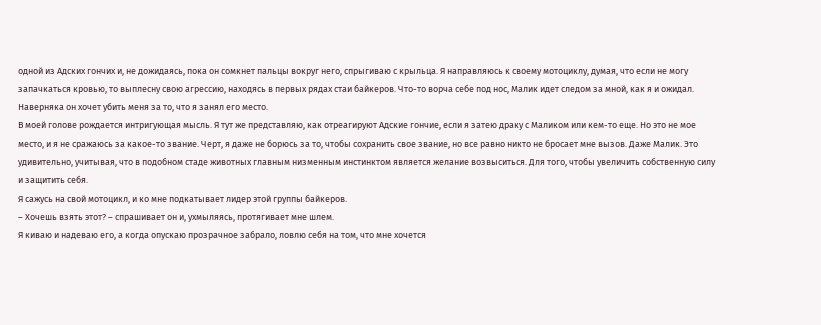одной из Адских гончих и, не дожидаясь, пока он сомкнет пальцы вокруг него, спрыгиваю с крыльца. Я направляюсь к своему мотоциклу, думая, что если не могу запачкаться кровью, то выплесну свою агрессию, находясь в первых рядах стаи байкеров. Что-то ворча себе под нос, Малик идет следом за мной, как я и ожидал. Наверняка он хочет убить меня за то, что я занял его место.
В моей голове рождается интригующая мысль. Я тут же представляю, как отреагируют Адские гончие, если я затею драку с Маликом или кем-то еще. Но это не мое место, и я не сражаюсь за какое-то звание. Черт, я даже не борюсь за то, чтобы сохранить свое звание, но все равно никто не бросает мне вызов. Даже Малик. Это удивительно, учитывая, что в подобном стаде животных главным низменным инстинктом является желание возвыситься. Для того, чтобы увеличить собственную силу и защитить себя.
Я сажусь на свой мотоцикл, и ко мне подкатывает лидер этой группы байкеров.
– Хочешь взять этот? – спрашивает он и, ухмыляясь, протягивает мне шлем.
Я киваю и надеваю его, а когда опускаю прозрачное забрало, ловлю себя на том, что мне хочется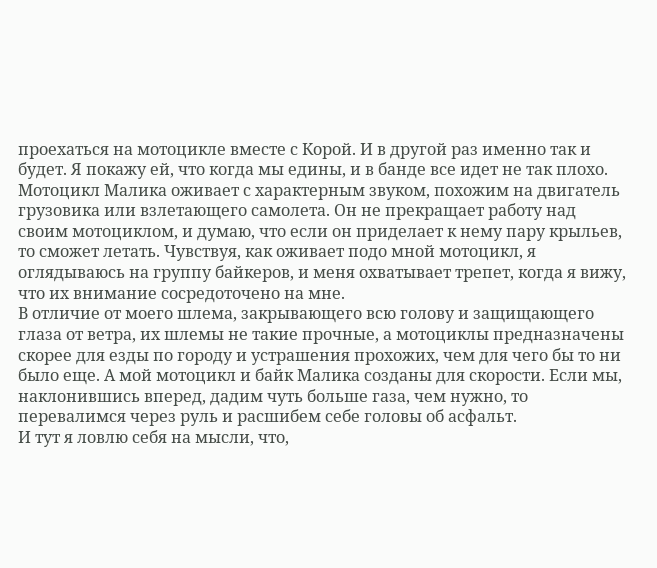проехаться на мотоцикле вместе с Корой. И в другой раз именно так и будет. Я покажу ей, что когда мы едины, и в банде все идет не так плохо.
Мотоцикл Малика оживает с характерным звуком, похожим на двигатель грузовика или взлетающего самолета. Он не прекращает работу над своим мотоциклом, и думаю, что если он приделает к нему пару крыльев, то сможет летать. Чувствуя, как оживает подо мной мотоцикл, я оглядываюсь на группу байкеров, и меня охватывает трепет, когда я вижу, что их внимание сосредоточено на мне.
В отличие от моего шлема, закрывающего всю голову и защищающего глаза от ветра, их шлемы не такие прочные, а мотоциклы предназначены скорее для езды по городу и устрашения прохожих, чем для чего бы то ни было еще. А мой мотоцикл и байк Малика созданы для скорости. Если мы, наклонившись вперед, дадим чуть больше газа, чем нужно, то перевалимся через руль и расшибем себе головы об асфальт.
И тут я ловлю себя на мысли, что,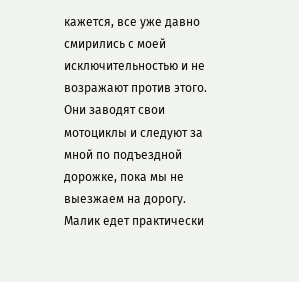кажется, все уже давно смирились с моей исключительностью и не возражают против этого. Они заводят свои мотоциклы и следуют за мной по подъездной дорожке, пока мы не выезжаем на дорогу. Малик едет практически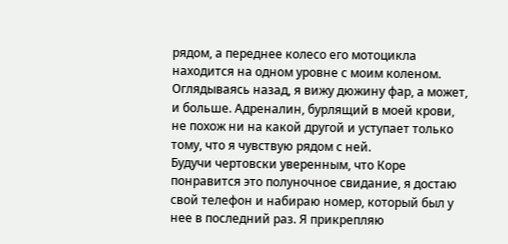рядом, а переднее колесо его мотоцикла находится на одном уровне с моим коленом. Оглядываясь назад, я вижу дюжину фар, а может, и больше. Адреналин, бурлящий в моей крови, не похож ни на какой другой и уступает только тому, что я чувствую рядом с ней.
Будучи чертовски уверенным, что Коре понравится это полуночное свидание, я достаю свой телефон и набираю номер, который был у нее в последний раз. Я прикрепляю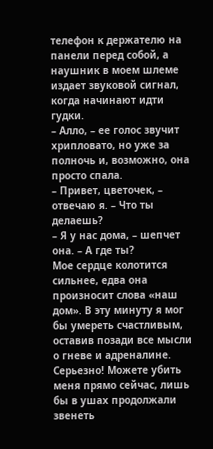телефон к держателю на панели перед собой, а наушник в моем шлеме издает звуковой сигнал, когда начинают идти гудки.
– Алло, – ее голос звучит хрипловато, но уже за полночь и, возможно, она просто спала.
– Привет, цветочек, – отвечаю я. – Что ты делаешь?
– Я у нас дома, – шепчет она. – А где ты?
Мое сердце колотится сильнее, едва она произносит слова «наш дом». В эту минуту я мог бы умереть счастливым, оставив позади все мысли о гневе и адреналине.
Серьезно! Можете убить меня прямо сейчас, лишь бы в ушах продолжали звенеть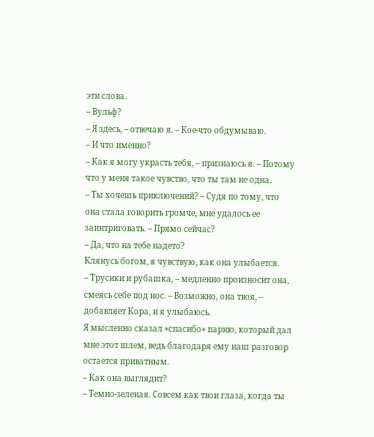эти слова.
– Вульф?
– Я здесь, – отвечаю я. – Кое-что обдумываю.
– И что именно?
– Как я могу украсть тебя, – признаюсь я. – Потому что у меня такое чувство, что ты там не одна.
– Ты хочешь приключений? – Судя по тому, что она стала говорить громче, мне удалось ее заинтриговать. – Прямо сейчас?
– Да, что на тебе надето?
Клянусь богом, я чувствую, как она улыбается.
– Трусики и рубашка, – медленно произносит она, смеясь себе под нос. – Возможно, она твоя, – добавляет Кора, и я улыбаюсь.
Я мысленно сказал «спасибо» парню, который дал мне этот шлем, ведь благодаря ему наш разговор остается приватным.
– Как она выглядит?
– Темно-зеленая. Совсем как твои глаза, когда ты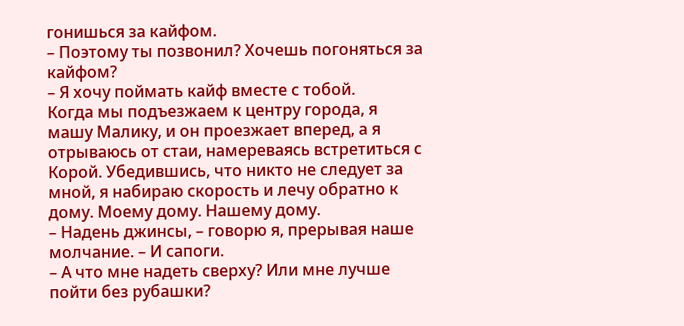гонишься за кайфом.
– Поэтому ты позвонил? Хочешь погоняться за кайфом?
– Я хочу поймать кайф вместе с тобой.
Когда мы подъезжаем к центру города, я машу Малику, и он проезжает вперед, а я отрываюсь от стаи, намереваясь встретиться с Корой. Убедившись, что никто не следует за мной, я набираю скорость и лечу обратно к дому. Моему дому. Нашему дому.
– Надень джинсы, – говорю я, прерывая наше молчание. – И сапоги.
– А что мне надеть сверху? Или мне лучше пойти без рубашки?